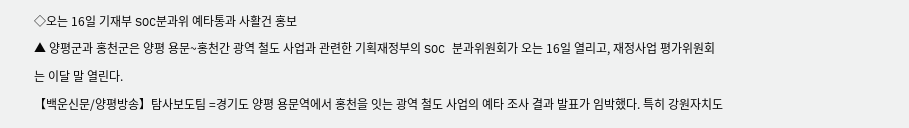◇오는 16일 기재부 SOC분과위 예타통과 사활건 홍보
▲ 양평군과 홍천군은 양평 용문~홍천간 광역 철도 사업과 관련한 기획재정부의 SOC 분과위원회가 오는 16일 열리고, 재정사업 평가위원회는 이달 말 열린다.
【백운신문/양평방송】탐사보도팀 =경기도 양평 용문역에서 홍천을 잇는 광역 철도 사업의 예타 조사 결과 발표가 임박했다. 특히 강원자치도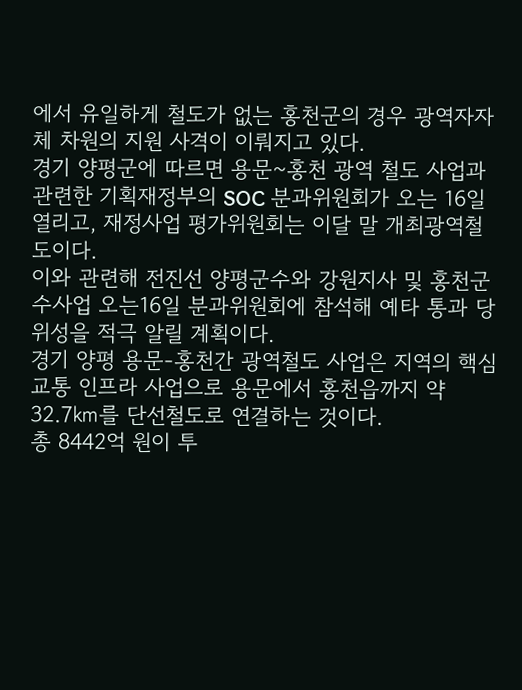에서 유일하게 철도가 없는 홍천군의 경우 광역자자체 차원의 지원 사격이 이뤄지고 있다.
경기 양평군에 따르면 용문~홍천 광역 철도 사업과 관련한 기획재정부의 SOC 분과위원회가 오는 16일 열리고, 재정사업 평가위원회는 이달 말 개최광역철도이다.
이와 관련해 전진선 양평군수와 강원지사 및 홍천군수사업 오는16일 분과위원회에 참석해 예타 통과 당위성을 적극 알릴 계획이다.
경기 양평 용문-홍천간 광역철도 사업은 지역의 핵심 교통 인프라 사업으로 용문에서 홍천읍까지 약 32.7㎞를 단선철도로 연결하는 것이다.
총 8442억 원이 투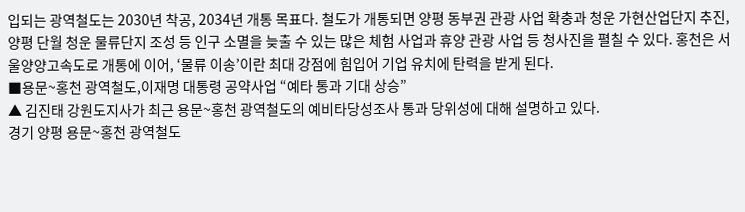입되는 광역철도는 2030년 착공, 2034년 개통 목표다. 철도가 개통되면 양평 동부권 관광 사업 확충과 청운 가현산업단지 추진, 양평 단월 청운 물류단지 조성 등 인구 소멸을 늦출 수 있는 많은 체험 사업과 휴양 관광 사업 등 청사진을 펼칠 수 있다. 홍천은 서울양양고속도로 개통에 이어, ‘물류 이송’이란 최대 강점에 힘입어 기업 유치에 탄력을 받게 된다.
■용문~홍천 광역철도,이재명 대통령 공약사업 “예타 통과 기대 상승”
▲ 김진태 강원도지사가 최근 용문~홍천 광역철도의 예비타당성조사 통과 당위성에 대해 설명하고 있다.
경기 양평 용문~홍천 광역철도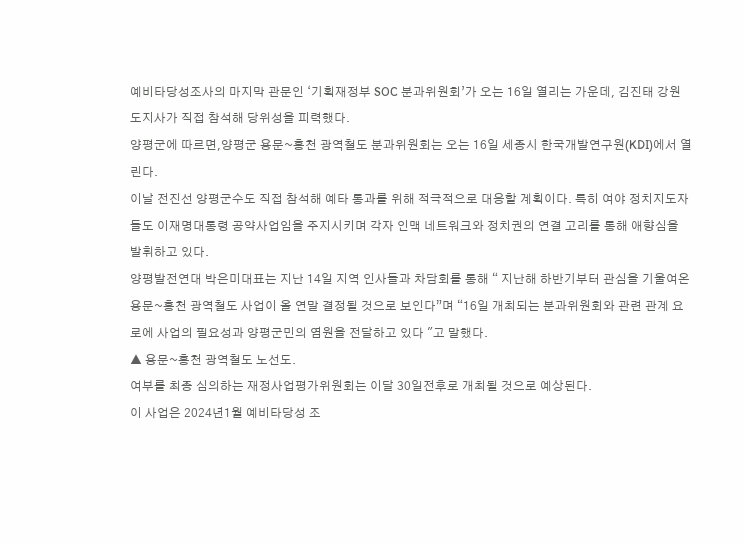예비타당성조사의 마지막 관문인 ‘기획재정부 SOC 분과위원회’가 오는 16일 열리는 가운데, 김진태 강원도지사가 직접 참석해 당위성을 피력했다.
양평군에 따르면,양평군 용문~홍천 광역철도 분과위원회는 오는 16일 세종시 한국개발연구원(KDI)에서 열린다.
이날 전진선 양평군수도 직접 참석해 예타 통과를 위해 적극적으로 대응할 계획이다. 특히 여야 정치지도자들도 이재명대통령 공약사업임을 주지시키며 각자 인맥 네트워크와 정치권의 연결 고리를 통해 애향심을 발휘하고 있다.
양평발전연대 박은미대표는 지난 14일 지역 인사들과 차담회를 통해 “ 지난해 하반기부터 관심을 기울여온 용문~홍천 광역철도 사업이 올 연말 결정될 것으로 보인다”며 “16일 개최되는 분과위원회와 관련 관계 요로에 사업의 필요성과 양평군민의 염원을 전달하고 있다 "고 말했다.
▲ 용문~홍천 광역철도 노선도.
여부를 최종 심의하는 재정사업평가위원회는 이달 30일전후로 개최될 것으로 예상된다.
이 사업은 2024년1월 예비타당성 조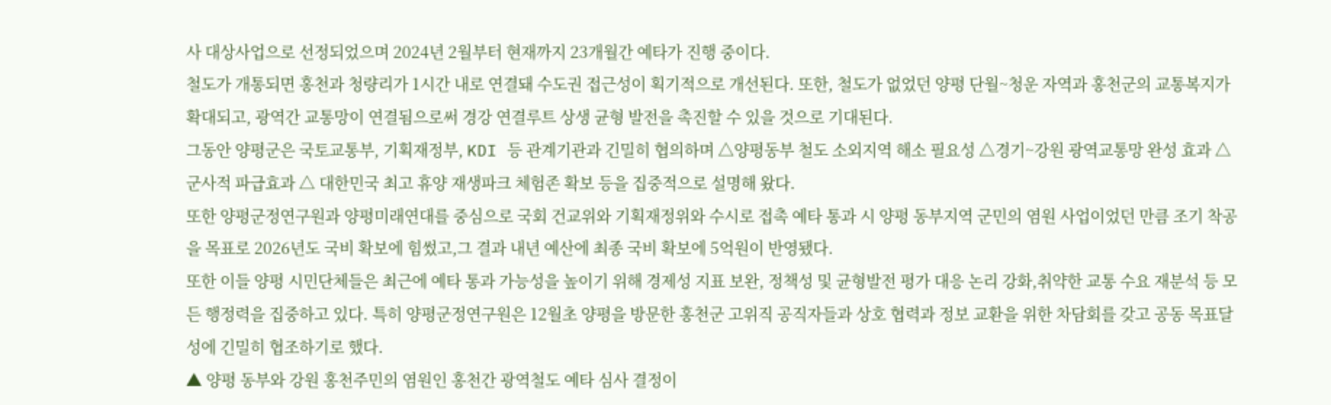사 대상사업으로 선정되었으며 2024년 2월부터 현재까지 23개월간 예타가 진행 중이다.
철도가 개통되면 홍천과 청량리가 1시간 내로 연결돼 수도권 접근성이 획기적으로 개선된다. 또한, 철도가 없었던 양평 단월~청운 자역과 홍천군의 교통복지가 확대되고, 광역간 교통망이 연결됨으로써 경강 연결루트 상생 균형 발전을 촉진할 수 있을 것으로 기대된다.
그동안 양평군은 국토교통부, 기획재정부, KDI 등 관계기관과 긴밀히 협의하며 △양평동부 철도 소외지역 해소 필요성 △경기~강원 광역교통망 완성 효과 △군사적 파급효과 △ 대한민국 최고 휴양 재생파크 체험존 확보 등을 집중적으로 설명해 왔다.
또한 양평군정연구원과 양평미래연대를 중심으로 국회 건교위와 기획재정위와 수시로 접촉 예타 통과 시 양평 동부지역 군민의 염원 사업이었던 만큼 조기 착공을 목표로 2026년도 국비 확보에 힘썼고,그 결과 내년 예산에 최종 국비 확보에 5억원이 반영됐다.
또한 이들 양평 시민단체들은 최근에 예타 통과 가능성을 높이기 위해 경제성 지표 보완, 정책성 및 균형발전 평가 대응 논리 강화,취약한 교통 수요 재분석 등 모든 행정력을 집중하고 있다. 특히 양평군정연구원은 12월초 양평을 방문한 홍천군 고위직 공직자들과 상호 협력과 정보 교환을 위한 차담회를 갖고 공동 목표달성에 긴밀히 협조하기로 했다.
▲ 양평 동부와 강원 홍천주민의 염원인 홍천간 광역철도 예타 심사 결정이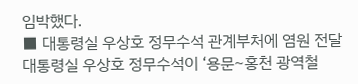임박했다.
■ 대통령실 우상호 정무수석 관계부처에 염원 전달
대통령실 우상호 정무수석이 ‘용문~홍천 광역철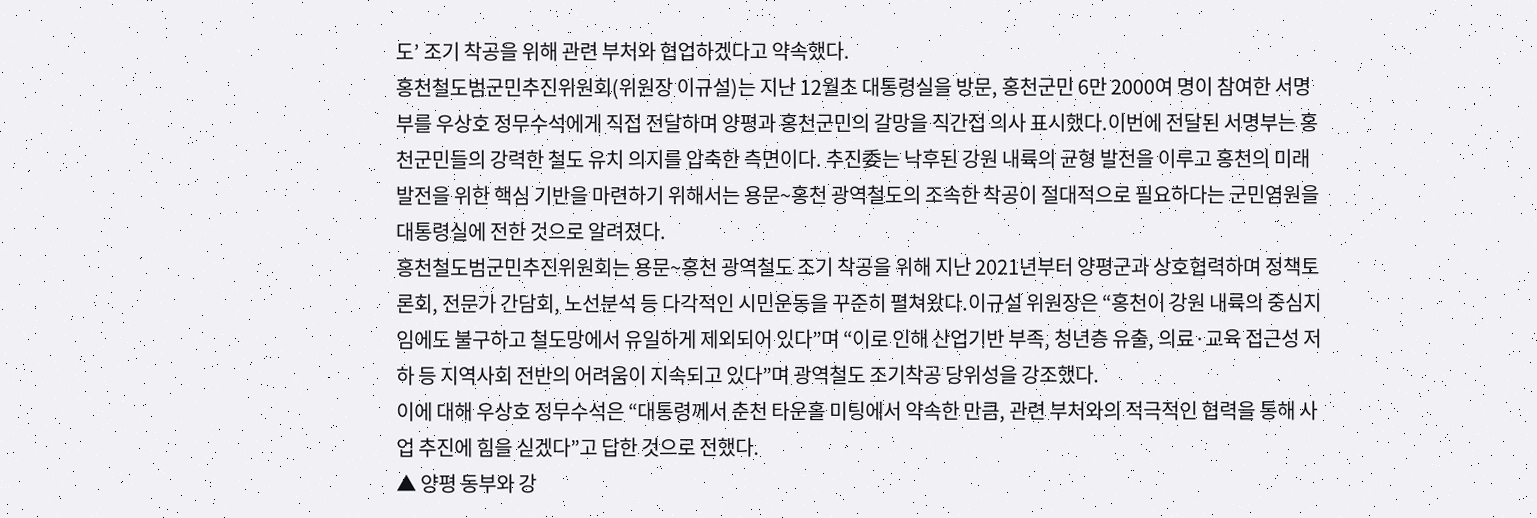도’ 조기 착공을 위해 관련 부처와 협업하겠다고 약속했다.
홍천철도범군민추진위원회(위원장 이규설)는 지난 12월초 대통령실을 방문, 홍천군민 6만 2000여 명이 참여한 서명부를 우상호 정무수석에게 직접 전달하며 양평과 홍천군민의 갈망을 직간접 의사 표시했다.이번에 전달된 서명부는 홍천군민들의 강력한 철도 유치 의지를 압축한 측면이다. 추진委는 낙후된 강원 내륙의 균형 발전을 이루고 홍천의 미래 발전을 위한 핵심 기반을 마련하기 위해서는 용문~홍천 광역철도의 조속한 착공이 절대적으로 필요하다는 군민염원을 대통령실에 전한 것으로 알려졌다.
홍천철도범군민추진위원회는 용문~홍천 광역철도 조기 착공을 위해 지난 2021년부터 양평군과 상호협력하며 정책토론회, 전문가 간담회, 노선분석 등 다각적인 시민운동을 꾸준히 펼쳐왔다.이규설 위원장은 “홍천이 강원 내륙의 중심지임에도 불구하고 철도망에서 유일하게 제외되어 있다”며 “이로 인해 산업기반 부족, 청년층 유출, 의료·교육 접근성 저하 등 지역사회 전반의 어려움이 지속되고 있다”며 광역철도 조기착공 당위성을 강조했다.
이에 대해 우상호 정무수석은 “대통령께서 춘천 타운홀 미팅에서 약속한 만큼, 관련 부처와의 적극적인 협력을 통해 사업 추진에 힘을 싣겠다”고 답한 것으로 전했다.
▲ 양평 동부와 강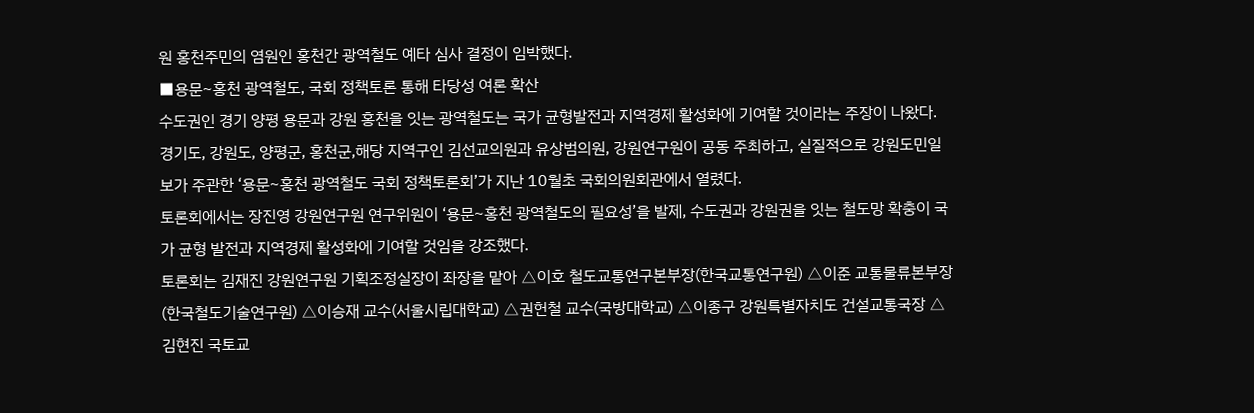원 홍천주민의 염원인 홍천간 광역철도 예타 심사 결정이 임박했다.
■용문~홍천 광역철도, 국회 정책토론 통해 타당성 여론 확산
수도권인 경기 양평 용문과 강원 홍천을 잇는 광역철도는 국가 균형발전과 지역경제 활성화에 기여할 것이라는 주장이 나왔다.
경기도, 강원도, 양평군, 홍천군,해당 지역구인 김선교의원과 유상범의원, 강원연구원이 공동 주최하고, 실질적으로 강원도민일보가 주관한 ‘용문~홍천 광역철도 국회 정책토론회’가 지난 10월초 국회의원회관에서 열렸다.
토론회에서는 장진영 강원연구원 연구위원이 ‘용문~홍천 광역철도의 필요성’을 발제, 수도권과 강원권을 잇는 철도망 확충이 국가 균형 발전과 지역경제 활성화에 기여할 것임을 강조했다.
토론회는 김재진 강원연구원 기획조정실장이 좌장을 맡아 △이호 철도교통연구본부장(한국교통연구원) △이준 교통물류본부장(한국철도기술연구원) △이승재 교수(서울시립대학교) △권헌철 교수(국방대학교) △이종구 강원특별자치도 건설교통국장 △김현진 국토교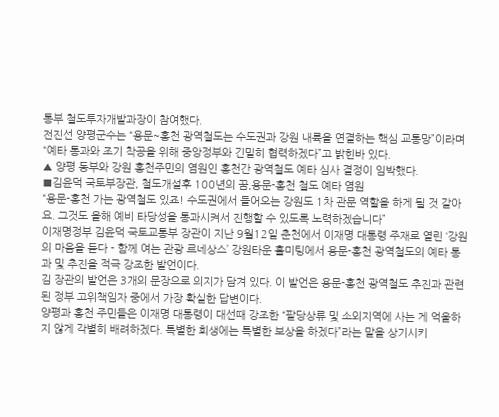통부 철도투자개발과장이 참여했다.
전진선 양평군수는 “용문~홍천 광역철도는 수도권과 강원 내륙을 연결하는 핵심 교통망”이라며 “예타 통과와 조기 착공을 위해 중앙정부와 긴밀히 협력하겠다”고 밝힌바 있다.
▲ 양평 동부와 강원 홍천주민의 염원인 홍천간 광역철도 예타 심사 결정이 임박했다.
■김윤덕 국토부장관, 철도개설후 100년의 꿈,용문-홍천 철도 예타 염원
“용문-홍천 가는 광역철도 있죠! 수도권에서 들어오는 강원도 1차 관문 역할을 하게 될 것 같아요. 그것도 올해 예비 타당성을 통과시켜서 진행할 수 있도록 노력하겠습니다”
이재명정부 김윤덕 국토교통부 장관이 지난 9월12일 춘천에서 이재명 대통령 주재로 열린 ‘강원의 마음을 듣다 - 함께 여는 관광 르네상스’ 강원타운 홀미팅에서 용문-홍천 광역철도의 예타 통과 및 추진을 적극 강조한 발언이다.
김 장관의 발언은 3개의 문장으로 의지가 담겨 있다. 이 발언은 용문-홍천 광역철도 추진과 관련된 정부 고위책임자 중에서 가장 확실한 답변이다.
양평과 홍천 주민들은 이재명 대통령이 대선때 강조한 “팔당상류 및 소외지역에 사는 게 억울하지 않게 각별히 배려하겠다. 특별한 희생에는 특별한 보상을 하겠다”라는 말을 상기시키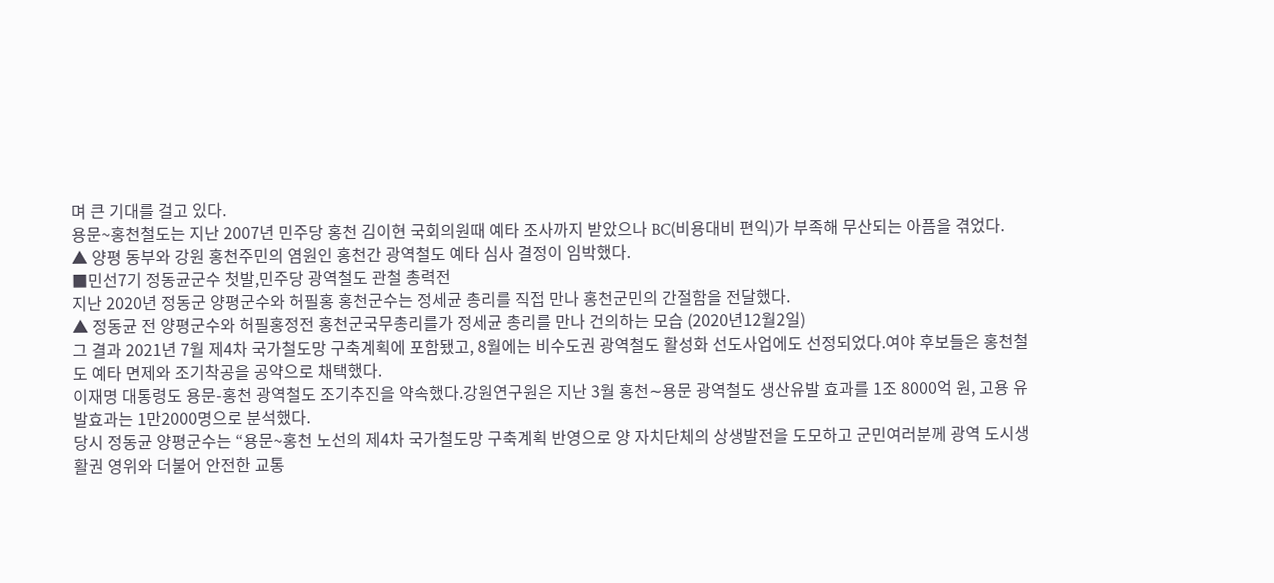며 큰 기대를 걸고 있다.
용문~홍천철도는 지난 2007년 민주당 홍천 김이현 국회의원때 예타 조사까지 받았으나 BC(비용대비 편익)가 부족해 무산되는 아픔을 겪었다.
▲ 양평 동부와 강원 홍천주민의 염원인 홍천간 광역철도 예타 심사 결정이 임박했다.
■민선7기 정동균군수 첫발,민주당 광역철도 관철 총력전
지난 2020년 정동군 양평군수와 허필홍 홍천군수는 정세균 총리를 직접 만나 홍천군민의 간절함을 전달했다.
▲ 정동균 전 양평군수와 허필홍정전 홍천군국무총리를가 정세균 총리를 만나 건의하는 모습 (2020년12월2일)
그 결과 2021년 7월 제4차 국가철도망 구축계획에 포함됐고, 8월에는 비수도권 광역철도 활성화 선도사업에도 선정되었다.여야 후보들은 홍천철도 예타 면제와 조기착공을 공약으로 채택했다.
이재명 대통령도 용문-홍천 광역철도 조기추진을 약속했다.강원연구원은 지난 3월 홍천∼용문 광역철도 생산유발 효과를 1조 8000억 원, 고용 유발효과는 1만2000명으로 분석했다.
당시 정동균 양평군수는 “용문~홍천 노선의 제4차 국가철도망 구축계획 반영으로 양 자치단체의 상생발전을 도모하고 군민여러분께 광역 도시생활권 영위와 더불어 안전한 교통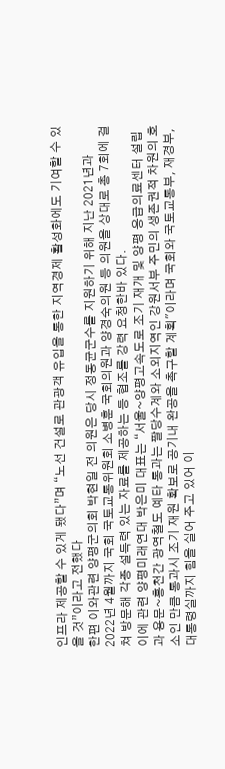인프라 제공할 수 있게 됐다”며 “노선 건설로 관광객 유입을 통한 지역경제 활성화에도 기여할 수 있을 것”이라고 전했다
한편 이와관련 양평군의회 박현일 전 의원은 당시 정동균군수를 지원하기 위해 지난 2021년과 2022년 4월까지 국회 국토교통위원회 소병훈 국회의원과 양경숙의원 등 의원을 상대로 총 7회에 걸쳐 방문해 각종 설득력 있는 자료를 제공하는 등 협조를 강력 요청한바 있다.
이에 관련 양평미래연대 박은미 대표는 “서울~양평고속도로 조기 재개 및 양평 응급의료센터 설립과 용문~홍천간 광역철도 예타 통과는 팔당수계와 소외지역인 강원서부 주민의 생존권적 차원의 호소인 만큼 통과시 조기 재원 확보로 공기내 완공을 촉구할 계획"이라며 국회와 국토교통부, 재경부, 대통령실까지 힘을 실어 주고 있어 이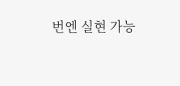번엔 실현 가능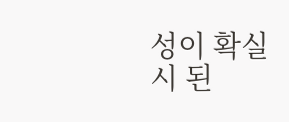성이 확실시 된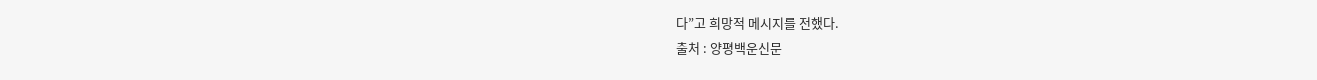다”고 희망적 메시지를 전했다.
출처 : 양평백운신문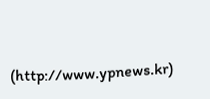(http://www.ypnews.kr)